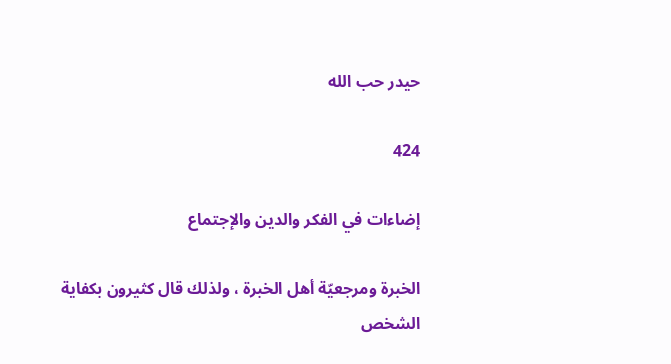حيدر حب الله

424

إضاءات في الفكر والدين والإجتماع

الخبرة ومرجعيّة أهل الخبرة ، ولذلك قال كثيرون بكفاية الشخص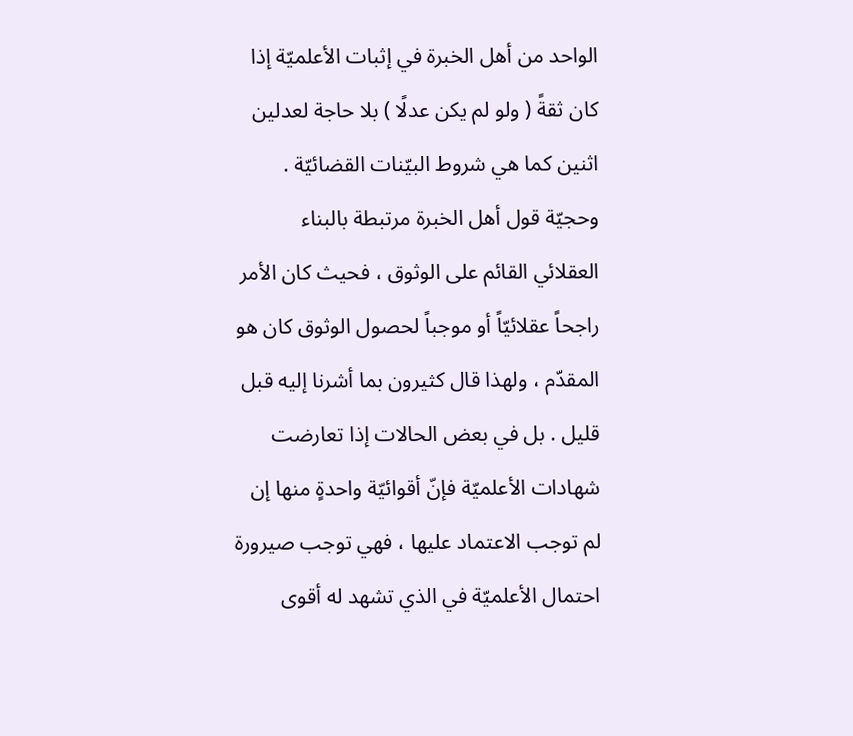الواحد من أهل الخبرة في إثبات الأعلميّة إذا كان ثقةً ( ولو لم يكن عدلًا ) بلا حاجة لعدلين اثنين كما هي شروط البيّنات القضائيّة . وحجيّة قول أهل الخبرة مرتبطة بالبناء العقلائي القائم على الوثوق ، فحيث كان الأمر راجحاً عقلائيّاً أو موجباً لحصول الوثوق كان هو المقدّم ، ولهذا قال كثيرون بما أشرنا إليه قبل قليل . بل في بعض الحالات إذا تعارضت شهادات الأعلميّة فإنّ أقوائيّة واحدةٍ منها إن لم توجب الاعتماد عليها ، فهي توجب صيرورة احتمال الأعلميّة في الذي تشهد له أقوى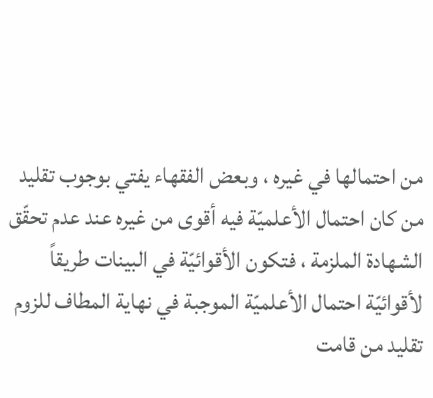من احتمالها في غيره ، وبعض الفقهاء يفتي بوجوب تقليد من كان احتمال الأعلميّة فيه أقوى من غيره عند عدم تحقّق الشهادة الملزمة ، فتكون الأقوائيّة في البينات طريقاً لأقوائيّة احتمال الأعلميّة الموجبة في نهاية المطاف للزوم تقليد من قامت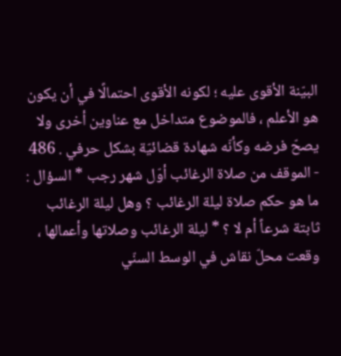البيّنة الأقوى عليه ؛ لكونه الأقوى احتمالًا في أن يكون هو الأعلم ، فالموضوع متداخل مع عناوين أخرى ولا يصحّ فرضه وكأنّه شهادة قضائيّة بشكل حرفي . 486 - الموقف من صلاة الرغائب أوّل شهر رجب * السؤال : ما هو حكم صلاة ليلة الرغائب ؟ وهل ليلة الرغائب ثابتة شرعاً أم لا ؟ * ليلة الرغائب وصلاتها وأعمالها ، وقعت محلّ نقاش في الوسط السنّي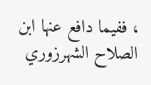، ففيما دافع عنها ابن الصلاح الشهرزوري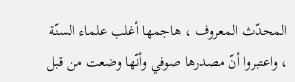المحدّث المعروف ، هاجمها أغلب علماء السنّة ، واعتبروا أنّ مصدرها صوفي وأنّها وضعت من قبل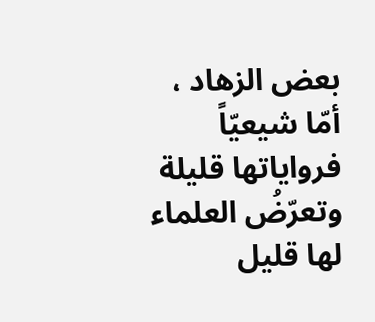بعض الزهاد ، أمّا شيعيّاً فرواياتها قليلة وتعرّضُ العلماء لها قليل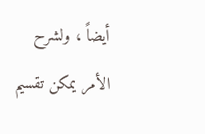أيضاً ، ولشرح الأمر يمكن تقسيم